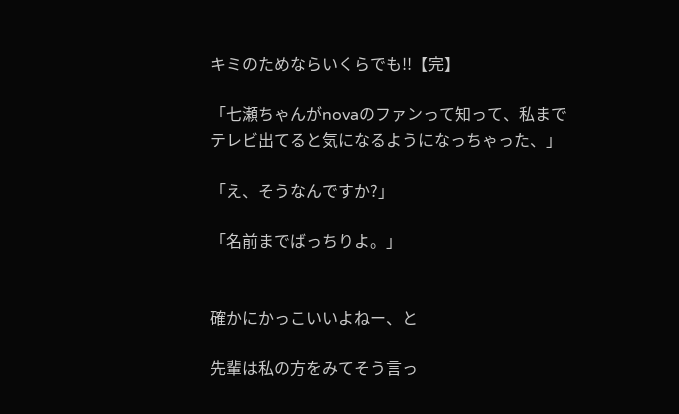キミのためならいくらでも!!【完】

「七瀬ちゃんがnovaのファンって知って、私までテレビ出てると気になるようになっちゃった、」

「え、そうなんですか?」

「名前までばっちりよ。」


確かにかっこいいよねー、と

先輩は私の方をみてそう言っ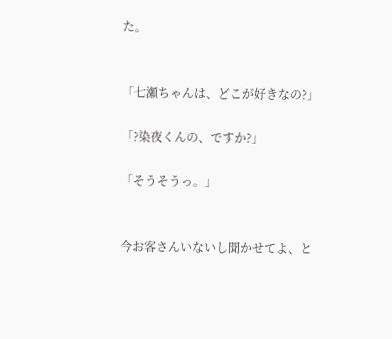た。


「七瀬ちゃんは、どこが好きなの?」

「?染夜くんの、ですか?」

「そうそうっ。」


今お客さんいないし聞かせてよ、と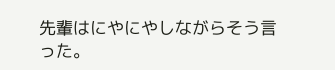先輩はにやにやしながらそう言った。